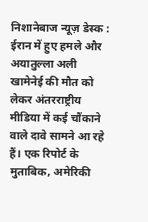निशानेबाज न्यूज़ डेस्क : ईरान में हुए हमले और अयातुल्ला अली खामेनेई की मौत को लेकर अंतरराष्ट्रीय मीडिया में कई चौंकाने वाले दावे सामने आ रहे हैं। एक रिपोर्ट के मुताबिक, अमेरिकी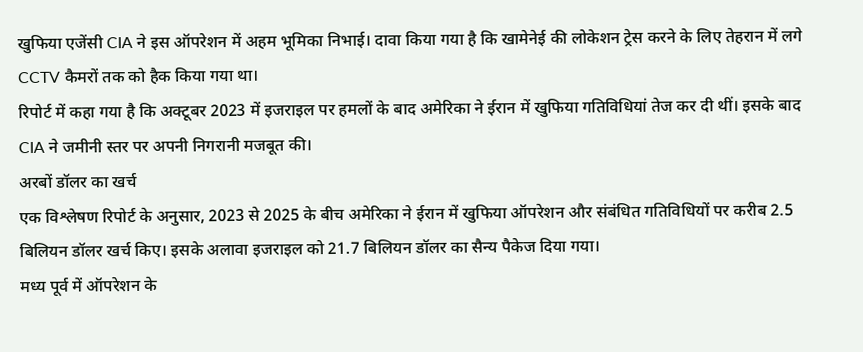खुफिया एजेंसी CIA ने इस ऑपरेशन में अहम भूमिका निभाई। दावा किया गया है कि खामेनेई की लोकेशन ट्रेस करने के लिए तेहरान में लगे CCTV कैमरों तक को हैक किया गया था।
रिपोर्ट में कहा गया है कि अक्टूबर 2023 में इजराइल पर हमलों के बाद अमेरिका ने ईरान में खुफिया गतिविधियां तेज कर दी थीं। इसके बाद CIA ने जमीनी स्तर पर अपनी निगरानी मजबूत की।
अरबों डॉलर का खर्च
एक विश्लेषण रिपोर्ट के अनुसार, 2023 से 2025 के बीच अमेरिका ने ईरान में खुफिया ऑपरेशन और संबंधित गतिविधियों पर करीब 2.5 बिलियन डॉलर खर्च किए। इसके अलावा इजराइल को 21.7 बिलियन डॉलर का सैन्य पैकेज दिया गया।
मध्य पूर्व में ऑपरेशन के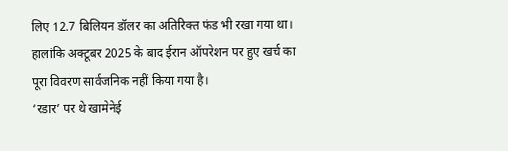लिए 12.7 बिलियन डॉलर का अतिरिक्त फंड भी रखा गया था। हालांकि अक्टूबर 2025 के बाद ईरान ऑपरेशन पर हुए खर्च का पूरा विवरण सार्वजनिक नहीं किया गया है।
‘रडार’ पर थे खामेनेई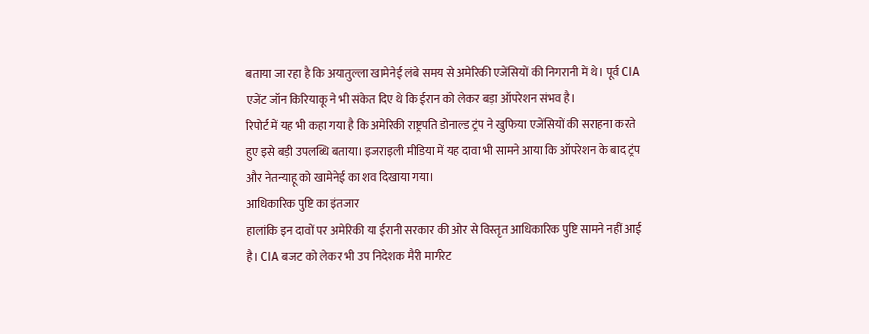बताया जा रहा है कि अयातुल्ला खामेनेई लंबे समय से अमेरिकी एजेंसियों की निगरानी में थे। पूर्व CIA एजेंट जॉन किरियाकू ने भी संकेत दिए थे कि ईरान को लेकर बड़ा ऑपरेशन संभव है।
रिपोर्ट में यह भी कहा गया है कि अमेरिकी राष्ट्रपति डोनाल्ड ट्रंप ने खुफिया एजेंसियों की सराहना करते हुए इसे बड़ी उपलब्धि बताया। इजराइली मीडिया में यह दावा भी सामने आया कि ऑपरेशन के बाद ट्रंप और नेतन्याहू को खामेनेई का शव दिखाया गया।
आधिकारिक पुष्टि का इंतजार
हालांकि इन दावों पर अमेरिकी या ईरानी सरकार की ओर से विस्तृत आधिकारिक पुष्टि सामने नहीं आई है। CIA बजट को लेकर भी उप निदेशक मैरी मार्गरेट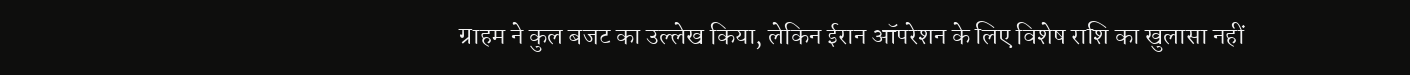ग्राहम ने कुल बजट का उल्लेख किया, लेकिन ईरान ऑपरेशन के लिए विशेष राशि का खुलासा नहीं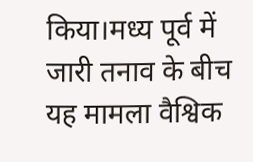किया।मध्य पूर्व में जारी तनाव के बीच यह मामला वैश्विक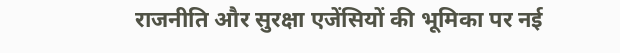राजनीति और सुरक्षा एजेंसियों की भूमिका पर नई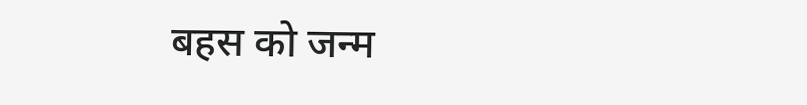बहस को जन्म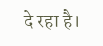दे रहा है।